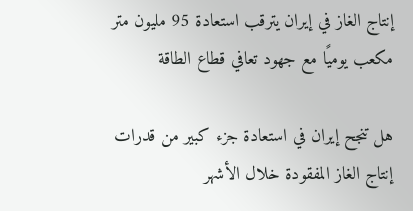إنتاج الغاز في إيران يترقب استعادة 95 مليون متر مكعب يوميًا مع جهود تعافي قطاع الطاقة

هل تنجح إيران في استعادة جزء كبير من قدرات إنتاج الغاز المفقودة خلال الأشهر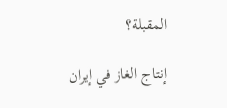المقبلة؟

إنتاج الغاز في إيران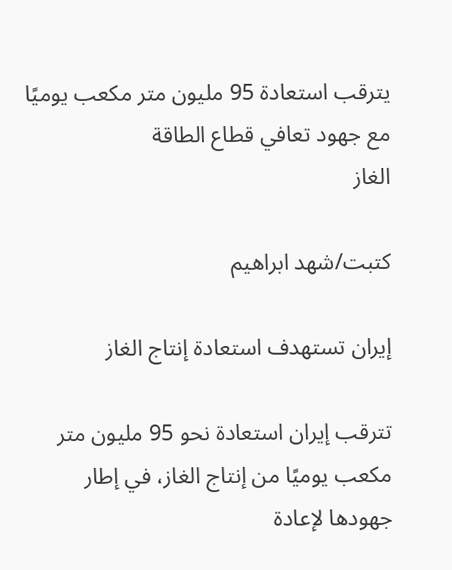يترقب استعادة 95 مليون متر مكعب يوميًا مع جهود تعافي قطاع الطاقة
الغاز

كتبت/شهد ابراهيم

إيران تستهدف استعادة إنتاج الغاز

تترقب إيران استعادة نحو 95 مليون متر مكعب يوميًا من إنتاج الغاز، في إطار جهودها لإعادة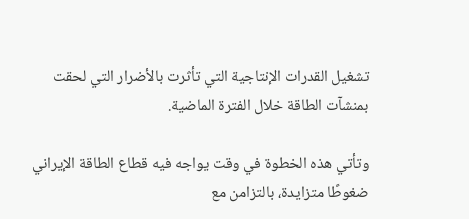تشغيل القدرات الإنتاجية التي تأثرت بالأضرار التي لحقت بمنشآت الطاقة خلال الفترة الماضية.

وتأتي هذه الخطوة في وقت يواجه فيه قطاع الطاقة الإيراني ضغوطًا متزايدة، بالتزامن مع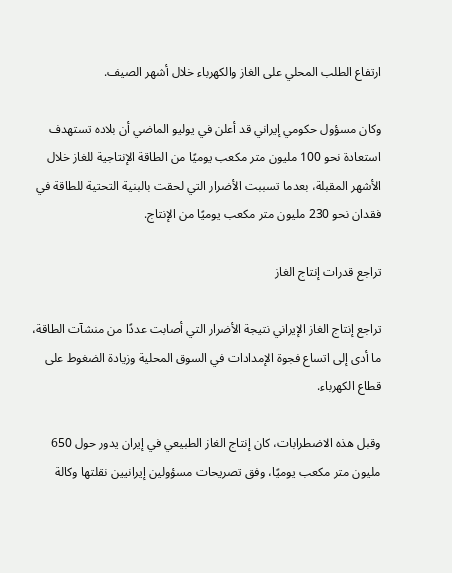ارتفاع الطلب المحلي على الغاز والكهرباء خلال أشهر الصيف.

وكان مسؤول حكومي إيراني قد أعلن في يوليو الماضي أن بلاده تستهدف استعادة نحو 100 مليون متر مكعب يوميًا من الطاقة الإنتاجية للغاز خلال الأشهر المقبلة، بعدما تسببت الأضرار التي لحقت بالبنية التحتية للطاقة في فقدان نحو 230 مليون متر مكعب يوميًا من الإنتاج.

تراجع قدرات إنتاج الغاز

تراجع إنتاج الغاز الإيراني نتيجة الأضرار التي أصابت عددًا من منشآت الطاقة، ما أدى إلى اتساع فجوة الإمدادات في السوق المحلية وزيادة الضغوط على قطاع الكهرباء.

وقبل هذه الاضطرابات، كان إنتاج الغاز الطبيعي في إيران يدور حول 650 مليون متر مكعب يوميًا، وفق تصريحات مسؤولين إيرانيين نقلتها وكالة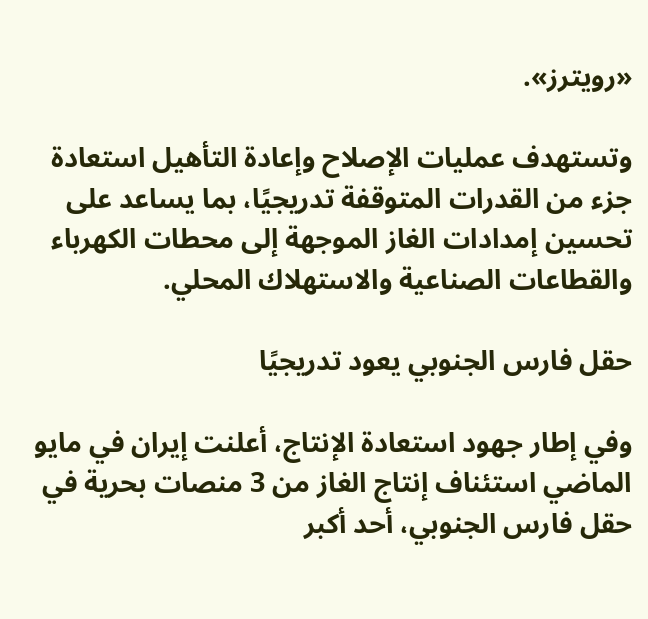«رويترز».

وتستهدف عمليات الإصلاح وإعادة التأهيل استعادة جزء من القدرات المتوقفة تدريجيًا، بما يساعد على تحسين إمدادات الغاز الموجهة إلى محطات الكهرباء والقطاعات الصناعية والاستهلاك المحلي.

حقل فارس الجنوبي يعود تدريجيًا

وفي إطار جهود استعادة الإنتاج، أعلنت إيران في مايو الماضي استئناف إنتاج الغاز من 3 منصات بحرية في حقل فارس الجنوبي، أحد أكبر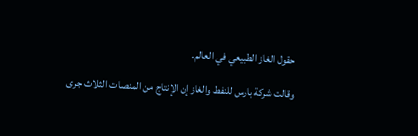حقول الغاز الطبيعي في العالم.

وقالت شركة بارس للنفط والغاز إن الإنتاج من المنصات الثلاث جرى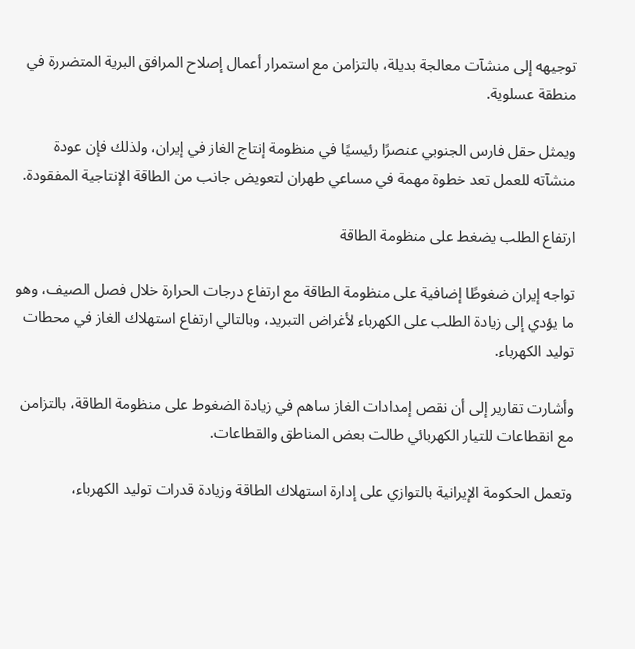توجيهه إلى منشآت معالجة بديلة، بالتزامن مع استمرار أعمال إصلاح المرافق البرية المتضررة في منطقة عسلوية.

ويمثل حقل فارس الجنوبي عنصرًا رئيسيًا في منظومة إنتاج الغاز في إيران، ولذلك فإن عودة منشآته للعمل تعد خطوة مهمة في مساعي طهران لتعويض جانب من الطاقة الإنتاجية المفقودة.

ارتفاع الطلب يضغط على منظومة الطاقة

تواجه إيران ضغوطًا إضافية على منظومة الطاقة مع ارتفاع درجات الحرارة خلال فصل الصيف، وهو ما يؤدي إلى زيادة الطلب على الكهرباء لأغراض التبريد، وبالتالي ارتفاع استهلاك الغاز في محطات توليد الكهرباء.

وأشارت تقارير إلى أن نقص إمدادات الغاز ساهم في زيادة الضغوط على منظومة الطاقة، بالتزامن مع انقطاعات للتيار الكهربائي طالت بعض المناطق والقطاعات.

وتعمل الحكومة الإيرانية بالتوازي على إدارة استهلاك الطاقة وزيادة قدرات توليد الكهرباء،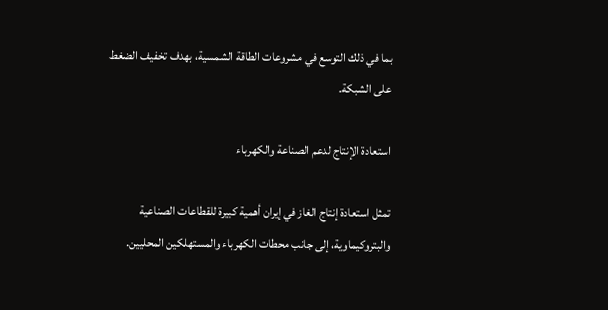بما في ذلك التوسع في مشروعات الطاقة الشمسية، بهدف تخفيف الضغط على الشبكة.

استعادة الإنتاج لدعم الصناعة والكهرباء

تمثل استعادة إنتاج الغاز في إيران أهمية كبيرة للقطاعات الصناعية والبتروكيماوية، إلى جانب محطات الكهرباء والمستهلكين المحليين.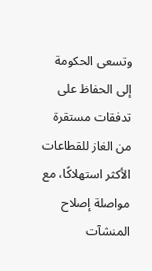وتسعى الحكومة إلى الحفاظ على تدفقات مستقرة من الغاز للقطاعات الأكثر استهلاكًا، مع مواصلة إصلاح المنشآت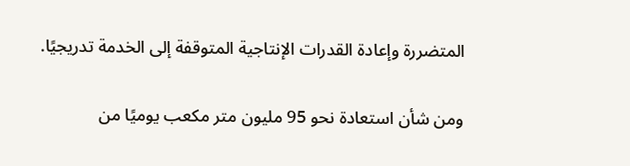المتضررة وإعادة القدرات الإنتاجية المتوقفة إلى الخدمة تدريجيًا.

ومن شأن استعادة نحو 95 مليون متر مكعب يوميًا من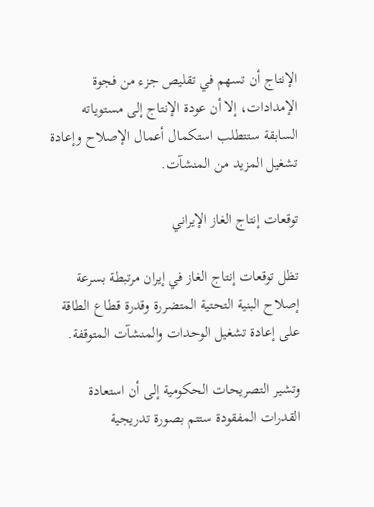الإنتاج أن تسهم في تقليص جزء من فجوة الإمدادات، إلا أن عودة الإنتاج إلى مستوياته السابقة ستتطلب استكمال أعمال الإصلاح وإعادة تشغيل المزيد من المنشآت.

توقعات إنتاج الغاز الإيراني

تظل توقعات إنتاج الغاز في إيران مرتبطة بسرعة إصلاح البنية التحتية المتضررة وقدرة قطاع الطاقة على إعادة تشغيل الوحدات والمنشآت المتوقفة.

وتشير التصريحات الحكومية إلى أن استعادة القدرات المفقودة ستتم بصورة تدريجية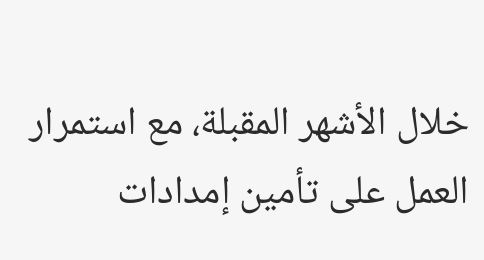خلال الأشهر المقبلة، مع استمرار العمل على تأمين إمدادات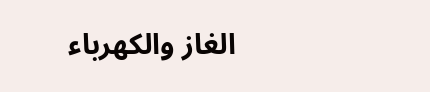الغاز والكهرباء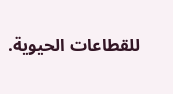للقطاعات الحيوية.